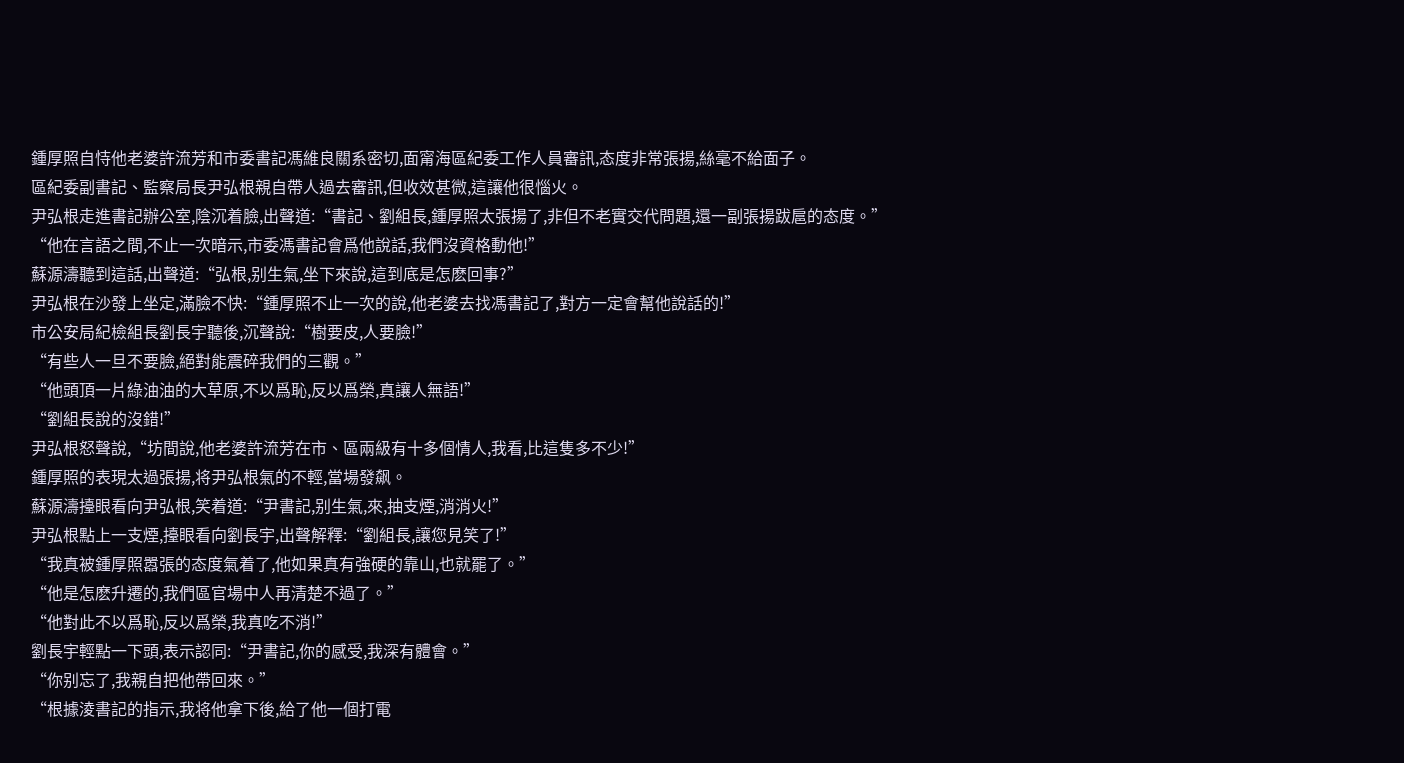鍾厚照自恃他老婆許流芳和市委書記馮維良關系密切,面甯海區紀委工作人員審訊,态度非常張揚,絲毫不給面子。
區紀委副書記、監察局長尹弘根親自帶人過去審訊,但收效甚微,這讓他很惱火。
尹弘根走進書記辦公室,陰沉着臉,出聲道:“書記、劉組長,鍾厚照太張揚了,非但不老實交代問題,還一副張揚跋扈的态度。”
“他在言語之間,不止一次暗示,市委馮書記會爲他說話,我們沒資格動他!”
蘇源濤聽到這話,出聲道:“弘根,别生氣,坐下來說,這到底是怎麽回事?”
尹弘根在沙發上坐定,滿臉不快:“鍾厚照不止一次的說,他老婆去找馮書記了,對方一定會幫他說話的!”
市公安局紀檢組長劉長宇聽後,沉聲說:“樹要皮,人要臉!”
“有些人一旦不要臉,絕對能震碎我們的三觀。”
“他頭頂一片綠油油的大草原,不以爲恥,反以爲榮,真讓人無語!”
“劉組長說的沒錯!”
尹弘根怒聲說,“坊間說,他老婆許流芳在市、區兩級有十多個情人,我看,比這隻多不少!”
鍾厚照的表現太過張揚,将尹弘根氣的不輕,當場發飙。
蘇源濤擡眼看向尹弘根,笑着道:“尹書記,别生氣,來,抽支煙,消消火!”
尹弘根點上一支煙,擡眼看向劉長宇,出聲解釋:“劉組長,讓您見笑了!”
“我真被鍾厚照嚣張的态度氣着了,他如果真有強硬的靠山,也就罷了。”
“他是怎麽升遷的,我們區官場中人再清楚不過了。”
“他對此不以爲恥,反以爲榮,我真吃不消!”
劉長宇輕點一下頭,表示認同:“尹書記,你的感受,我深有體會。”
“你别忘了,我親自把他帶回來。”
“根據淩書記的指示,我将他拿下後,給了他一個打電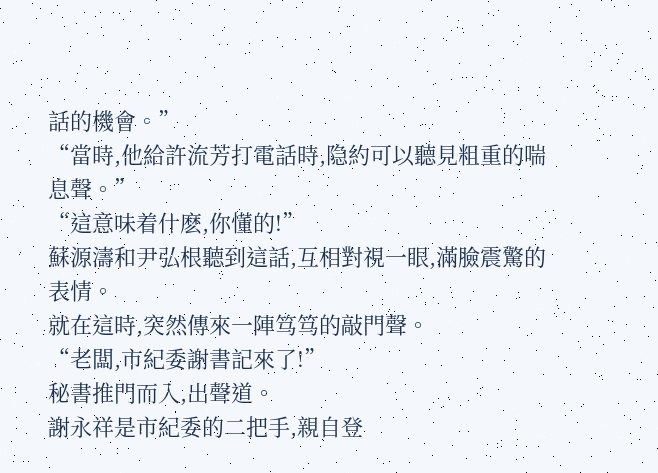話的機會。”
“當時,他給許流芳打電話時,隐約可以聽見粗重的喘息聲。”
“這意味着什麽,你懂的!”
蘇源濤和尹弘根聽到這話,互相對視一眼,滿臉震驚的表情。
就在這時,突然傳來一陣笃笃的敲門聲。
“老闆,市紀委謝書記來了!”
秘書推門而入,出聲道。
謝永祥是市紀委的二把手,親自登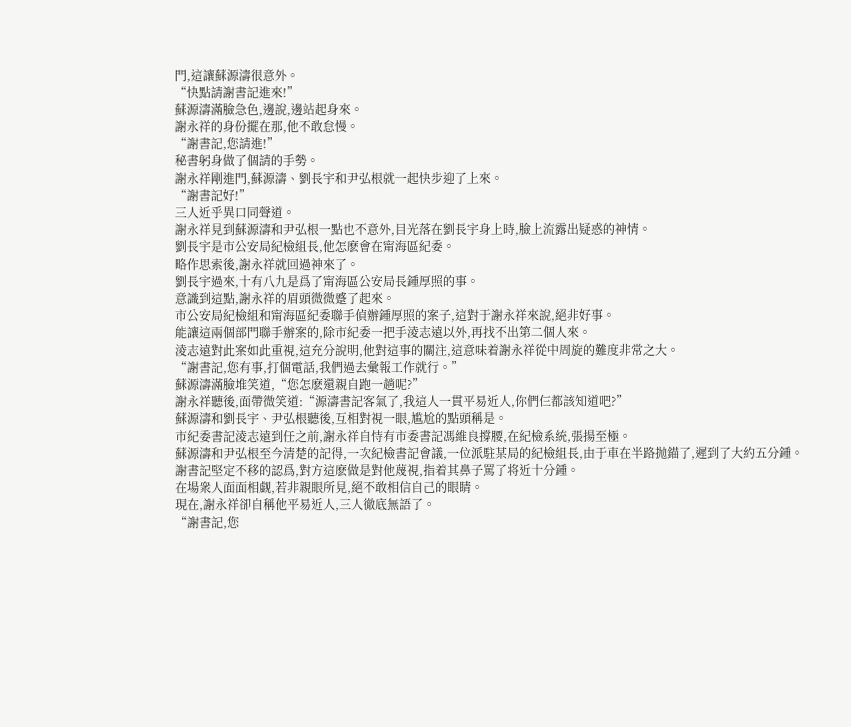門,這讓蘇源濤很意外。
“快點請謝書記進來!”
蘇源濤滿臉急色,邊說,邊站起身來。
謝永祥的身份擺在那,他不敢怠慢。
“謝書記,您請進!”
秘書躬身做了個請的手勢。
謝永祥剛進門,蘇源濤、劉長宇和尹弘根就一起快步迎了上來。
“謝書記好!”
三人近乎異口同聲道。
謝永祥見到蘇源濤和尹弘根一點也不意外,目光落在劉長宇身上時,臉上流露出疑惑的神情。
劉長宇是市公安局紀檢組長,他怎麽會在甯海區紀委。
略作思索後,謝永祥就回過神來了。
劉長宇過來,十有八九是爲了甯海區公安局長鍾厚照的事。
意識到這點,謝永祥的眉頭微微蹙了起來。
市公安局紀檢組和甯海區紀委聯手偵辦鍾厚照的案子,這對于謝永祥來說,絕非好事。
能讓這兩個部門聯手辦案的,除市紀委一把手淩志遠以外,再找不出第二個人來。
淩志遠對此案如此重視,這充分說明,他對這事的關注,這意味着謝永祥從中周旋的難度非常之大。
“謝書記,您有事,打個電話,我們過去彙報工作就行。”
蘇源濤滿臉堆笑道,“您怎麽還親自跑一趟呢?”
謝永祥聽後,面帶微笑道:“源濤書記客氣了,我這人一貫平易近人,你們仨都該知道吧?”
蘇源濤和劉長宇、尹弘根聽後,互相對視一眼,尴尬的點頭稱是。
市紀委書記淩志遠到任之前,謝永祥自恃有市委書記馮維良撐腰,在紀檢系統,張揚至極。
蘇源濤和尹弘根至今清楚的記得,一次紀檢書記會議,一位派駐某局的紀檢組長,由于車在半路抛錨了,遲到了大約五分鍾。
謝書記堅定不移的認爲,對方這麽做是對他蔑視,指着其鼻子罵了将近十分鍾。
在場衆人面面相觑,若非親眼所見,絕不敢相信自己的眼睛。
現在,謝永祥卻自稱他平易近人,三人徹底無語了。
“謝書記,您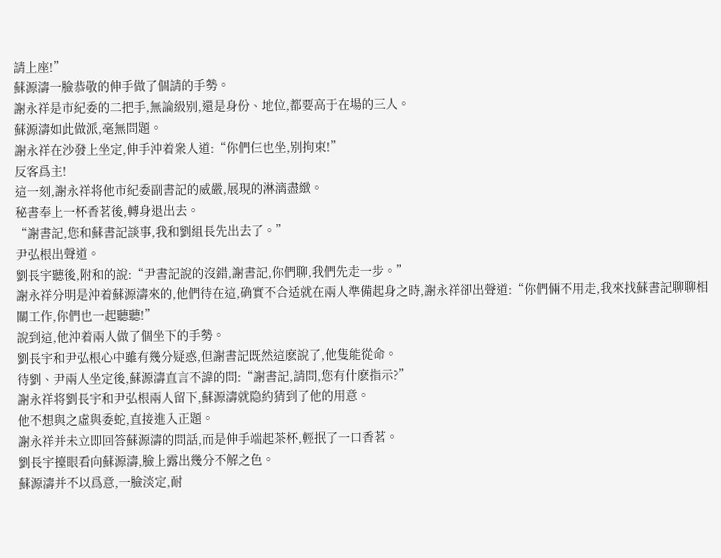請上座!”
蘇源濤一臉恭敬的伸手做了個請的手勢。
謝永祥是市紀委的二把手,無論級别,還是身份、地位,都要高于在場的三人。
蘇源濤如此做派,毫無問題。
謝永祥在沙發上坐定,伸手沖着衆人道:“你們仨也坐,别拘束!”
反客爲主!
這一刻,謝永祥将他市紀委副書記的威嚴,展現的淋漓盡緻。
秘書奉上一杯香茗後,轉身退出去。
“謝書記,您和蘇書記談事,我和劉組長先出去了。”
尹弘根出聲道。
劉長宇聽後,附和的說:“尹書記說的沒錯,謝書記,你們聊,我們先走一步。”
謝永祥分明是沖着蘇源濤來的,他們待在這,确實不合适就在兩人準備起身之時,謝永祥卻出聲道:“你們倆不用走,我來找蘇書記聊聊相關工作,你們也一起聽聽!”
說到這,他沖着兩人做了個坐下的手勢。
劉長宇和尹弘根心中雖有幾分疑惑,但謝書記既然這麽說了,他隻能從命。
待劉、尹兩人坐定後,蘇源濤直言不諱的問:“謝書記,請問,您有什麽指示?”
謝永祥将劉長宇和尹弘根兩人留下,蘇源濤就隐約猜到了他的用意。
他不想與之虛與委蛇,直接進入正題。
謝永祥并未立即回答蘇源濤的問話,而是伸手端起茶杯,輕抿了一口香茗。
劉長宇擡眼看向蘇源濤,臉上露出幾分不解之色。
蘇源濤并不以爲意,一臉淡定,耐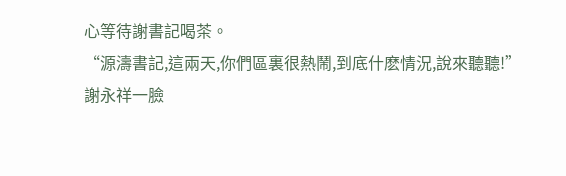心等待謝書記喝茶。
“源濤書記,這兩天,你們區裏很熱鬧,到底什麽情況,說來聽聽!”
謝永祥一臉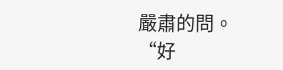嚴肅的問。
“好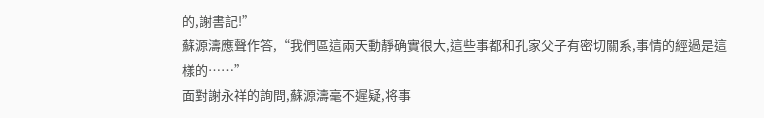的,謝書記!”
蘇源濤應聲作答,“我們區這兩天動靜确實很大,這些事都和孔家父子有密切關系,事情的經過是這樣的……”
面對謝永祥的詢問,蘇源濤毫不遲疑,将事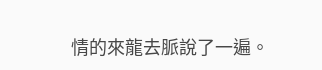情的來龍去脈說了一遍。